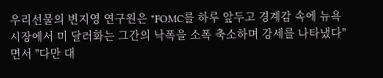우리선물의 변지영 연구원은 "FOMC를 하루 앞두고 경계감 속에 뉴욕시장에서 미 달러화는 그간의 낙폭을 소폭 축소하며 강세를 나타냈다"면서 "다만 대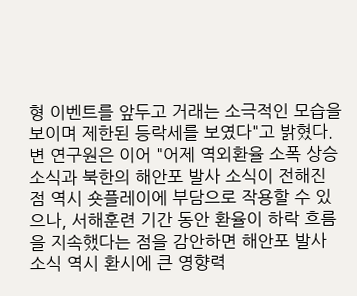형 이벤트를 앞두고 거래는 소극적인 모습을 보이며 제한된 등락세를 보였다"고 밝혔다.
변 연구원은 이어 "어제 역외환율 소폭 상승 소식과 북한의 해안포 발사 소식이 전해진 점 역시 숏플레이에 부담으로 작용할 수 있으나, 서해훈련 기간 동안 환율이 하락 흐름을 지속했다는 점을 감안하면 해안포 발사 소식 역시 환시에 큰 영향력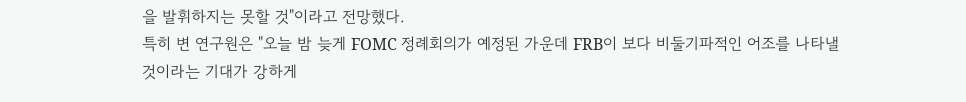을 발휘하지는 못할 것"이라고 전망했다.
특히 변 연구원은 "오늘 밤 늦게 FOMC 정례회의가 예정된 가운데 FRB이 보다 비둘기파적인 어조를 나타낼 것이라는 기대가 강하게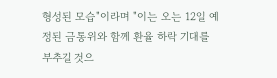형성된 모습"이라며 "이는 오는 12일 예정된 금통위와 함께 환율 하락 기대를 부추길 것으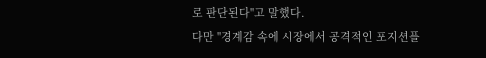로 판단된다"고 말했다.
다만 "경계감 속에 시장에서 공격적인 포지션플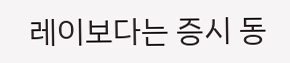레이보다는 증시 동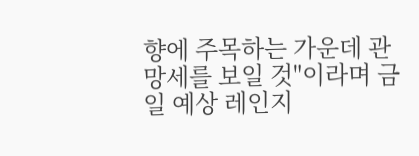향에 주목하는 가운데 관망세를 보일 것"이라며 금일 예상 레인지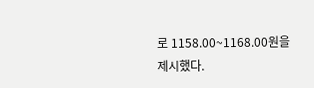로 1158.00~1168.00원을 제시했다.